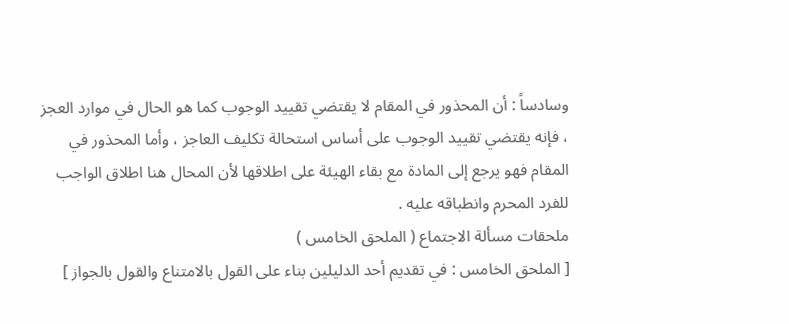وسادساً : أن المحذور في المقام لا يقتضي تقييد الوجوب كما هو الحال في موارد العجز ، فإنه يقتضي تقييد الوجوب على أساس استحالة تكليف العاجز ، وأما المحذور في المقام فهو يرجع إلى المادة مع بقاء الهيئة على اطلاقها لأن المحال هنا اطلاق الواجب للفرد المحرم وانطباقه عليه .
ملحقات مسألة الاجتماع ( الملحق الخامس )
[ الملحق الخامس : في تقديم أحد الدليلين بناء على القول بالامتناع والقول بالجواز ]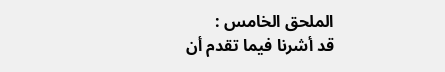الملحق الخامس :
قد أشرنا فيما تقدم أن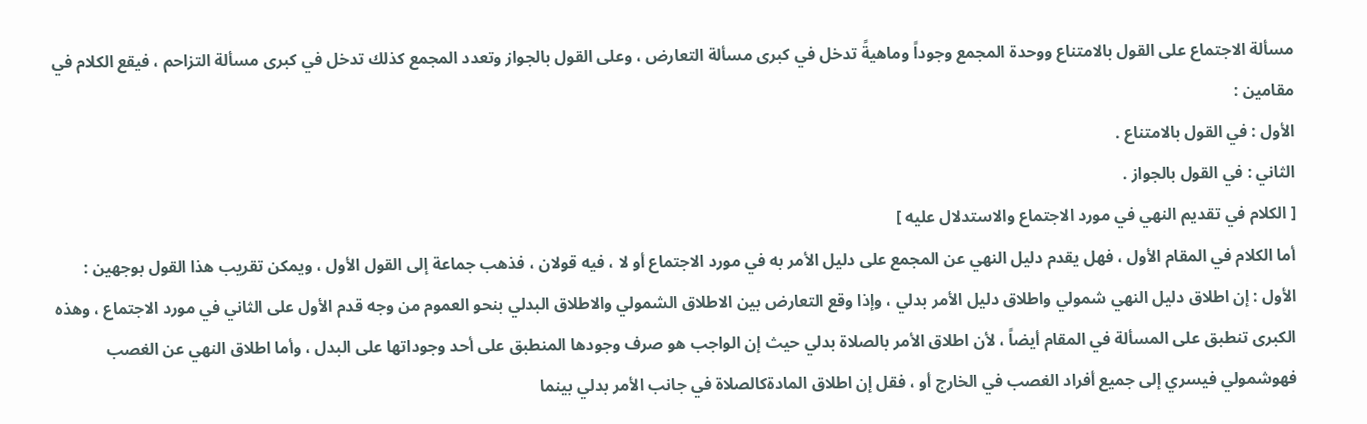مسألة الاجتماع على القول بالامتناع ووحدة المجمع وجوداً وماهيةً تدخل في كبرى مسألة التعارض ، وعلى القول بالجواز وتعدد المجمع كذلك تدخل في كبرى مسألة التزاحم ، فيقع الكلام في مقامين :
الأول : في القول بالامتناع .
الثاني : في القول بالجواز .
[ الكلام في تقديم النهي في مورد الاجتماع والاستدلال عليه ]
أما الكلام في المقام الأول ، فهل يقدم دليل النهي عن المجمع على دليل الأمر به في مورد الاجتماع أو لا ، فيه قولان ، فذهب جماعة إلى القول الأول ، ويمكن تقريب هذا القول بوجهين :
الأول : إن اطلاق دليل النهي شمولي واطلاق دليل الأمر بدلي ، وإذا وقع التعارض بين الاطلاق الشمولي والاطلاق البدلي بنحو العموم من وجه قدم الأول على الثاني في مورد الاجتماع ، وهذه الكبرى تنطبق على المسألة في المقام أيضاً ، لأن اطلاق الأمر بالصلاة بدلي حيث إن الواجب هو صرف وجودها المنطبق على أحد وجوداتها على البدل ، وأما اطلاق النهي عن الغصب فهوشمولي فيسري إلى جميع أفراد الغصب في الخارج أو ، فقل إن اطلاق المادةكالصلاة في جانب الأمر بدلي بينما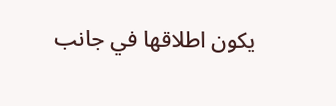يكون اطلاقها في جانب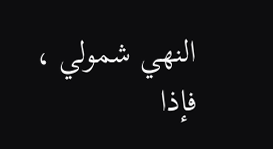النهي شمولي ، فإذا